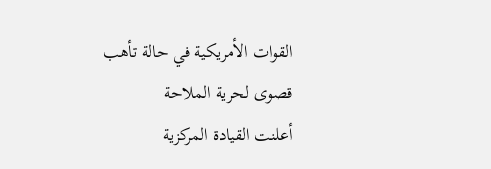القوات الأمريكية في حالة تأهب قصوى لحرية الملاحة
أعلنت القيادة المركزية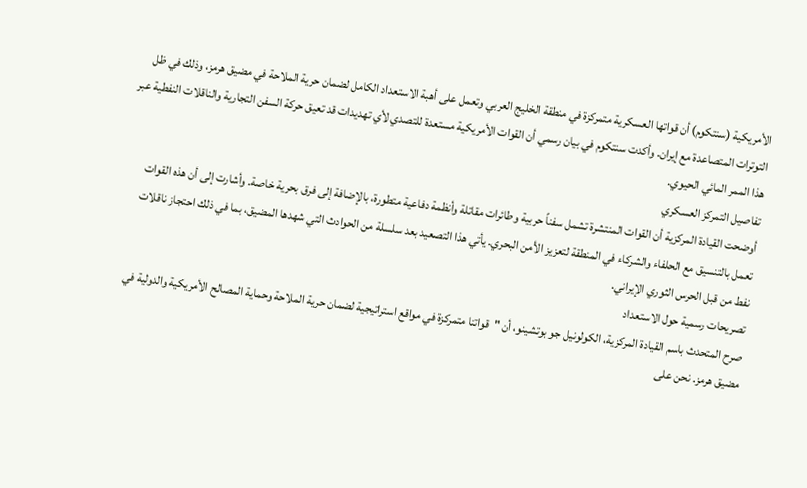الأمريكية (سنتكوم) أن قواتها العسكرية متمركزة في منطقة الخليج العربي وتعمل على أهبة الاستعداد الكامل لضمان حرية الملاحة في مضيق هرمز، وذلك في ظل التوترات المتصاعدة مع إيران. وأكدت سنتكوم في بيان رسمي أن القوات الأمريكية مستعدة للتصدي لأي تهديدات قد تعيق حركة السفن التجارية والناقلات النفطية عبر هذا الممر المائي الحيوي.
تفاصيل التمركز العسكري
أوضحت القيادة المركزية أن القوات المنتشرة تشمل سفناً حربية وطائرات مقاتلة وأنظمة دفاعية متطورة، بالإضافة إلى فرق بحرية خاصة. وأشارت إلى أن هذه القوات تعمل بالتنسيق مع الحلفاء والشركاء في المنطقة لتعزيز الأمن البحري. يأتي هذا التصعيد بعد سلسلة من الحوادث التي شهدها المضيق، بما في ذلك احتجاز ناقلات نفط من قبل الحرس الثوري الإيراني.
تصريحات رسمية حول الاستعداد
صرح المتحدث باسم القيادة المركزية، الكولونيل جو بوتشينو، أن "قواتنا متمركزة في مواقع استراتيجية لضمان حرية الملاحة وحماية المصالح الأمريكية والدولية في مضيق هرمز. نحن على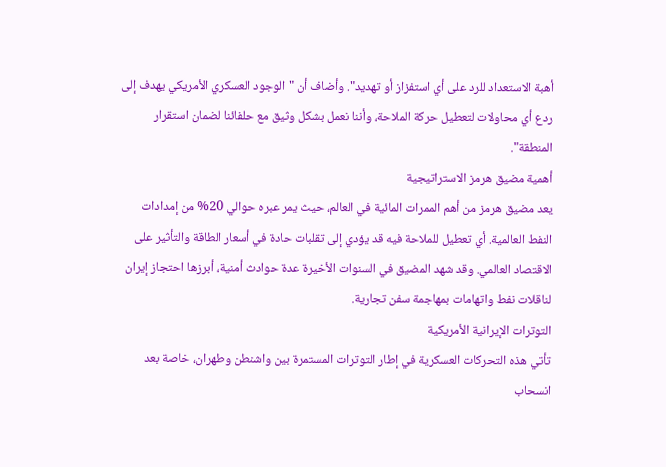أهبة الاستعداد للرد على أي استفزاز أو تهديد". وأضاف أن "الوجود العسكري الأمريكي يهدف إلى ردع أي محاولات لتعطيل حركة الملاحة، وأننا نعمل بشكل وثيق مع حلفائنا لضمان استقرار المنطقة".
أهمية مضيق هرمز الاستراتيجية
يعد مضيق هرمز من أهم الممرات المائية في العالم، حيث يمر عبره حوالي 20% من إمدادات النفط العالمية. أي تعطيل للملاحة فيه قد يؤدي إلى تقلبات حادة في أسعار الطاقة والتأثير على الاقتصاد العالمي. وقد شهد المضيق في السنوات الأخيرة عدة حوادث أمنية، أبرزها احتجاز إيران لناقلات نفط واتهامات بمهاجمة سفن تجارية.
التوترات الإيرانية الأمريكية
تأتي هذه التحركات العسكرية في إطار التوترات المستمرة بين واشنطن وطهران، خاصة بعد انسحاب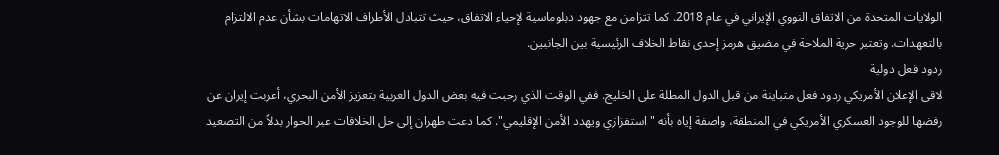الولايات المتحدة من الاتفاق النووي الإيراني في عام 2018. كما تتزامن مع جهود دبلوماسية لإحياء الاتفاق، حيث تتبادل الأطراف الاتهامات بشأن عدم الالتزام بالتعهدات. وتعتبر حرية الملاحة في مضيق هرمز إحدى نقاط الخلاف الرئيسية بين الجانبين.
ردود فعل دولية
لاقى الإعلان الأمريكي ردود فعل متباينة من قبل الدول المطلة على الخليج. ففي الوقت الذي رحبت فيه بعض الدول العربية بتعزيز الأمن البحري، أعربت إيران عن رفضها للوجود العسكري الأمريكي في المنطقة، واصفة إياه بأنه "استفزازي ويهدد الأمن الإقليمي". كما دعت طهران إلى حل الخلافات عبر الحوار بدلاً من التصعيد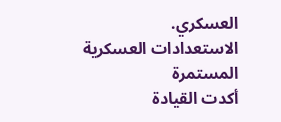العسكري.
الاستعدادات العسكرية المستمرة
أكدت القيادة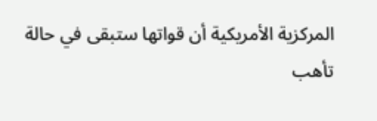المركزية الأمريكية أن قواتها ستبقى في حالة تأهب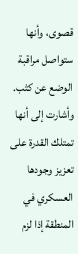قصوى، وأنها ستواصل مراقبة الوضع عن كثب. وأشارت إلى أنها تمتلك القدرة على تعزيز وجودها العسكري في المنطقة إذا لزم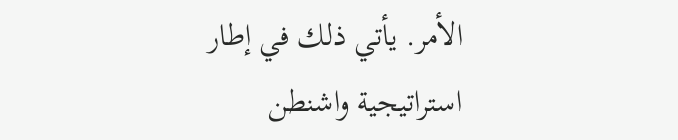الأمر. يأتي ذلك في إطار استراتيجية واشنطن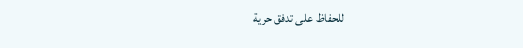للحفاظ على تدفق حرية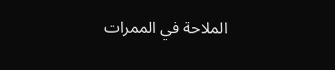الملاحة في الممرات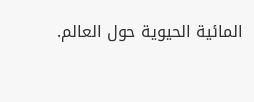المائية الحيوية حول العالم.